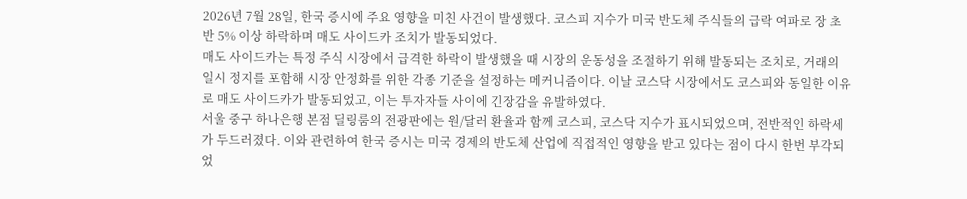2026년 7월 28일, 한국 증시에 주요 영향을 미친 사건이 발생했다. 코스피 지수가 미국 반도체 주식들의 급락 여파로 장 초반 5% 이상 하락하며 매도 사이드카 조치가 발동되었다.
매도 사이드카는 특정 주식 시장에서 급격한 하락이 발생했을 때 시장의 운동성을 조절하기 위해 발동되는 조치로, 거래의 일시 정지를 포함해 시장 안정화를 위한 각종 기준을 설정하는 메커니즘이다. 이날 코스닥 시장에서도 코스피와 동일한 이유로 매도 사이드카가 발동되었고, 이는 투자자들 사이에 긴장감을 유발하였다.
서울 중구 하나은행 본점 딜링룸의 전광판에는 원/달러 환율과 함께 코스피, 코스닥 지수가 표시되었으며, 전반적인 하락세가 두드러졌다. 이와 관련하여 한국 증시는 미국 경제의 반도체 산업에 직접적인 영향을 받고 있다는 점이 다시 한번 부각되었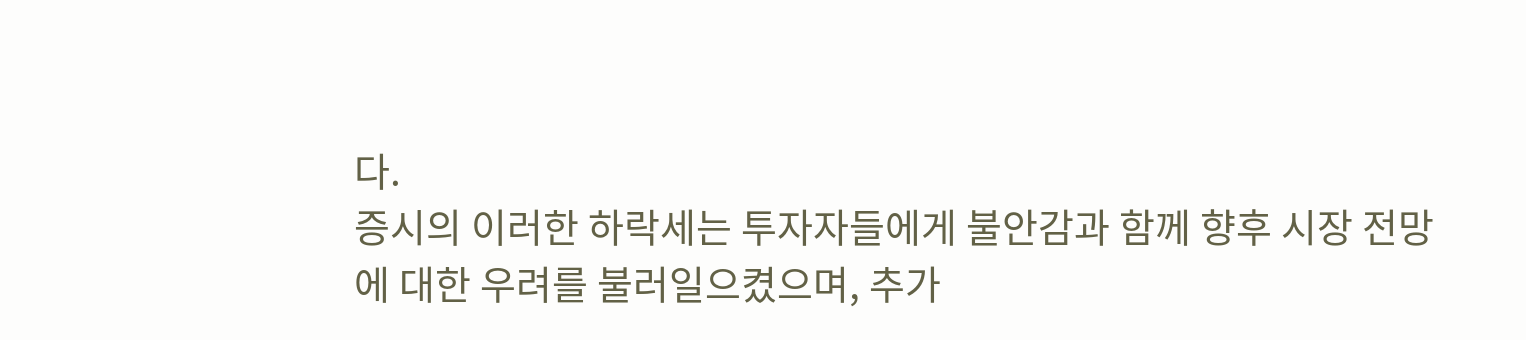다.
증시의 이러한 하락세는 투자자들에게 불안감과 함께 향후 시장 전망에 대한 우려를 불러일으켰으며, 추가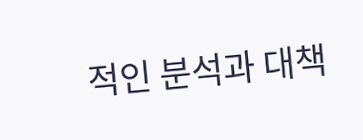적인 분석과 대책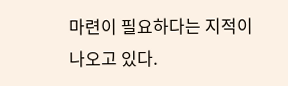마련이 필요하다는 지적이 나오고 있다.